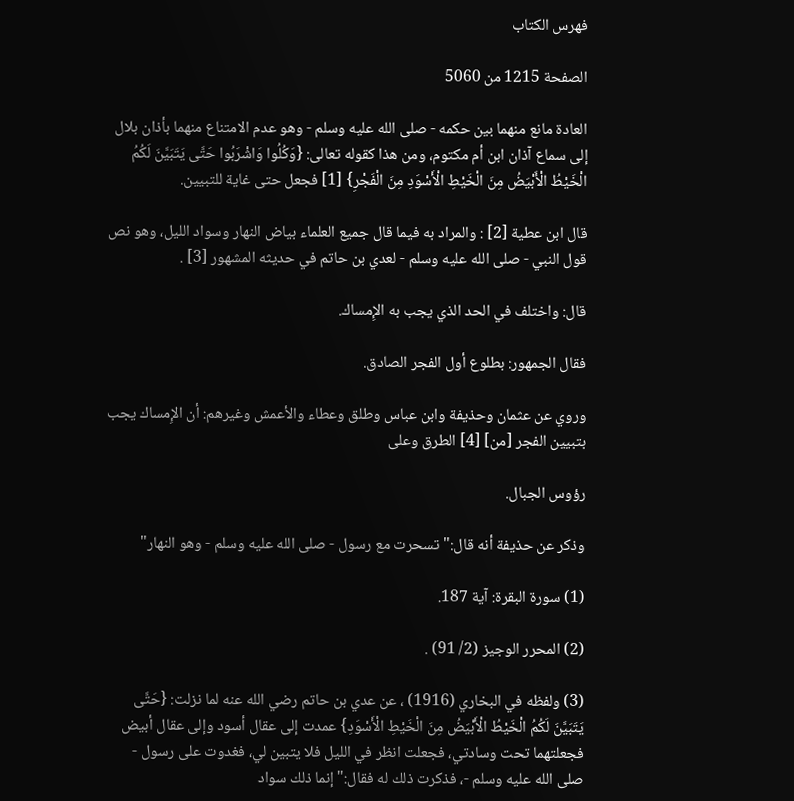فهرس الكتاب

الصفحة 1215 من 5060

العادة مانع منهما بين حكمه - صلى الله عليه وسلم - وهو عدم الامتناع منهما بأذان بلال إلى سماع آذان ابن أم مكتوم، ومن هذا كقوله تعالى: {وَكُلُوا وَاشْرَبُوا حَتَّى يَتَبَيَّنَ لَكُمُ الْخَيْطُ الْأَبْيَضُ مِنَ الْخَيْطِ الْأَسْوَدِ مِنَ الْفَجْرِ} [1] فجعل حتى غاية للتبيين.

قال ابن عطية [2] : والمراد به فيما قال جميع العلماء بياض النهار وسواد الليل، وهو نص قول النبي - صلى الله عليه وسلم - لعدي بن حاتم في حديثه المشهور [3] .

قال: واختلف في الحد الذي يجب به الإِمساك.

فقال الجمهور: بطلوع أول الفجر الصادق.

وروي عن عثمان وحذيفة وابن عباس وطلق وعطاء والأعمش وغيرهم: أن الإِمساك يجب بتبيين الفجر [من] [4] الطرق وعلى

رؤوس الجبال.

وذكر عن حذيفة أنه قال:"تسحرت مع رسول - صلى الله عليه وسلم - وهو النهار"

(1) سورة البقرة: آية 187.

(2) المحرر الوجيز (2/ 91) .

(3) ولفظه في البخاري (1916) ، عن عدي بن حاتم رضي الله عنه لما نزلت: {حَتَّى يَتَبَيَّنَ لَكُمُ الْخَيْطُ الْأَبْيَضُ مِنَ الْخَيْطِ الْأَسْوَدِ} عمدت إلى عقال أسود وإلى عقال أبيض فجعلتهما تحت وسادتي، فجعلت انظر في الليل فلا يتبين لي، فغدوت على رسول - صلى الله عليه وسلم -، فذكرت ذلك له فقال:"إنما ذلك سواد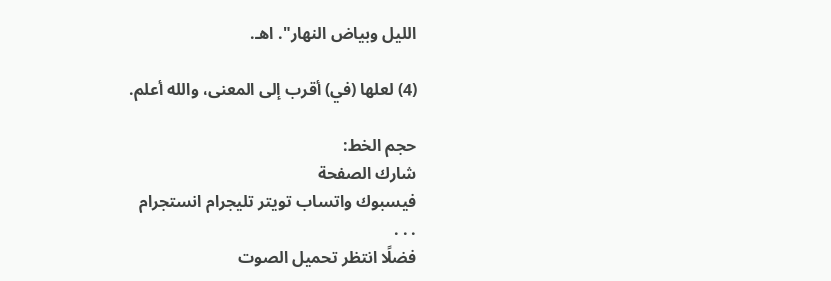الليل وبياض النهار". اهـ.

(4) لعلها (في) أقرب إلى المعنى، والله أعلم.

حجم الخط:
شارك الصفحة
فيسبوك واتساب تويتر تليجرام انستجرام
. . .
فضلًا انتظر تحميل الصوت